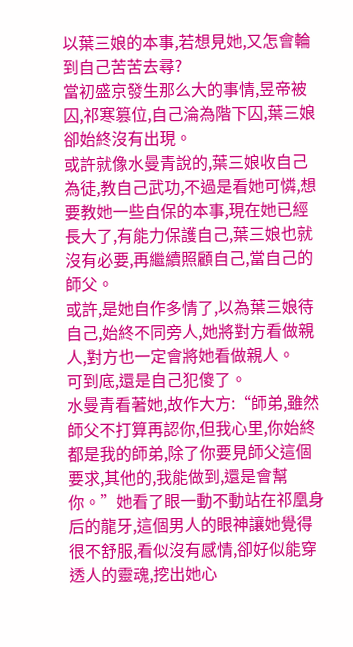以葉三娘的本事,若想見她,又怎會輪到自己苦苦去尋?
當初盛京發生那么大的事情,昱帝被囚,祁寒篡位,自己淪為階下囚,葉三娘卻始終沒有出現。
或許就像水曼青說的,葉三娘收自己為徒,教自己武功,不過是看她可憐,想要教她一些自保的本事,現在她已經長大了,有能力保護自己,葉三娘也就沒有必要,再繼續照顧自己,當自己的師父。
或許,是她自作多情了,以為葉三娘待自己,始終不同旁人,她將對方看做親人,對方也一定會將她看做親人。
可到底,還是自己犯傻了。
水曼青看著她,故作大方:“師弟,雖然師父不打算再認你,但我心里,你始終都是我的師弟,除了你要見師父這個要求,其他的,我能做到,還是會幫你。”她看了眼一動不動站在祁凰身后的龍牙,這個男人的眼神讓她覺得很不舒服,看似沒有感情,卻好似能穿透人的靈魂,挖出她心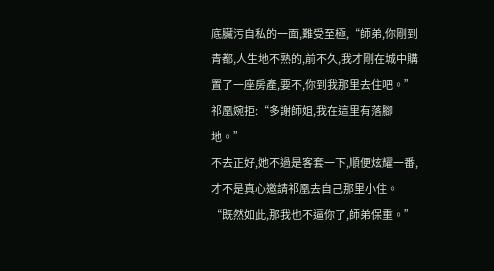底臟污自私的一面,難受至極,“師弟,你剛到青都,人生地不熟的,前不久,我才剛在城中購置了一座房產,要不,你到我那里去住吧。”
祁凰婉拒:“多謝師姐,我在這里有落腳地。”
不去正好,她不過是客套一下,順便炫耀一番,才不是真心邀請祁凰去自己那里小住。
“既然如此,那我也不逼你了,師弟保重。”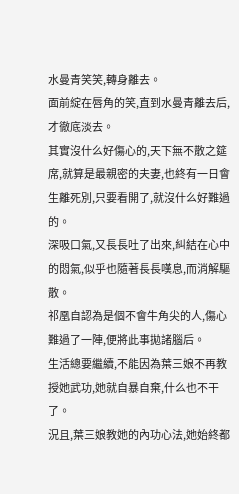水曼青笑笑,轉身離去。
面前綻在唇角的笑,直到水曼青離去后,才徹底淡去。
其實沒什么好傷心的,天下無不散之筵席,就算是最親密的夫妻,也終有一日會生離死別,只要看開了,就沒什么好難過的。
深吸口氣,又長長吐了出來,糾結在心中的悶氣,似乎也隨著長長嘆息,而消解驅散。
祁凰自認為是個不會牛角尖的人,傷心難過了一陣,便將此事拋諸腦后。
生活總要繼續,不能因為葉三娘不再教授她武功,她就自暴自棄,什么也不干了。
況且,葉三娘教她的內功心法,她始終都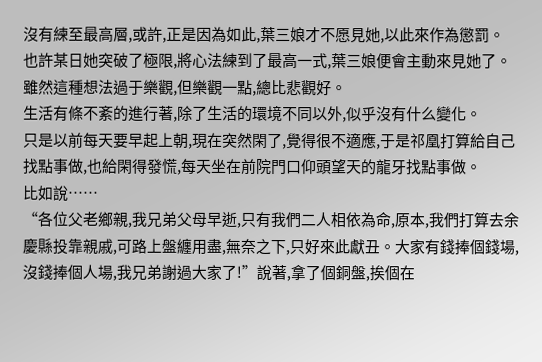沒有練至最高層,或許,正是因為如此,葉三娘才不愿見她,以此來作為懲罰。
也許某日她突破了極限,將心法練到了最高一式,葉三娘便會主動來見她了。
雖然這種想法過于樂觀,但樂觀一點,總比悲觀好。
生活有條不紊的進行著,除了生活的環境不同以外,似乎沒有什么變化。
只是以前每天要早起上朝,現在突然閑了,覺得很不適應,于是祁凰打算給自己找點事做,也給閑得發慌,每天坐在前院門口仰頭望天的龍牙找點事做。
比如說……
“各位父老鄉親,我兄弟父母早逝,只有我們二人相依為命,原本,我們打算去余慶縣投靠親戚,可路上盤纏用盡,無奈之下,只好來此獻丑。大家有錢捧個錢場,沒錢捧個人場,我兄弟謝過大家了!”說著,拿了個銅盤,挨個在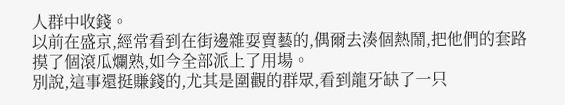人群中收錢。
以前在盛京,經常看到在街邊雜耍賣藝的,偶爾去湊個熱鬧,把他們的套路摸了個滾瓜爛熟,如今全部派上了用場。
別說,這事還挺賺錢的,尤其是圍觀的群眾,看到龍牙缺了一只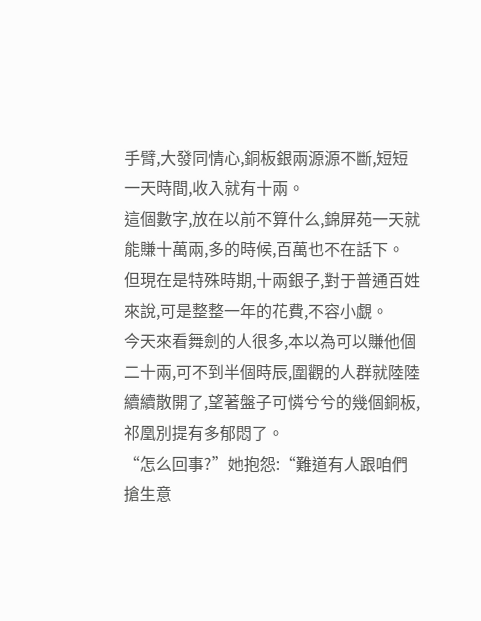手臂,大發同情心,銅板銀兩源源不斷,短短一天時間,收入就有十兩。
這個數字,放在以前不算什么,錦屏苑一天就能賺十萬兩,多的時候,百萬也不在話下。
但現在是特殊時期,十兩銀子,對于普通百姓來說,可是整整一年的花費,不容小覷。
今天來看舞劍的人很多,本以為可以賺他個二十兩,可不到半個時辰,圍觀的人群就陸陸續續散開了,望著盤子可憐兮兮的幾個銅板,祁凰別提有多郁悶了。
“怎么回事?”她抱怨:“難道有人跟咱們搶生意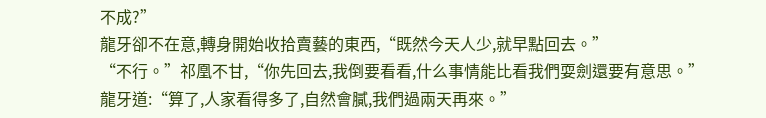不成?”
龍牙卻不在意,轉身開始收拾賣藝的東西,“既然今天人少,就早點回去。”
“不行。”祁凰不甘,“你先回去,我倒要看看,什么事情能比看我們耍劍還要有意思。”
龍牙道:“算了,人家看得多了,自然會膩,我們過兩天再來。”